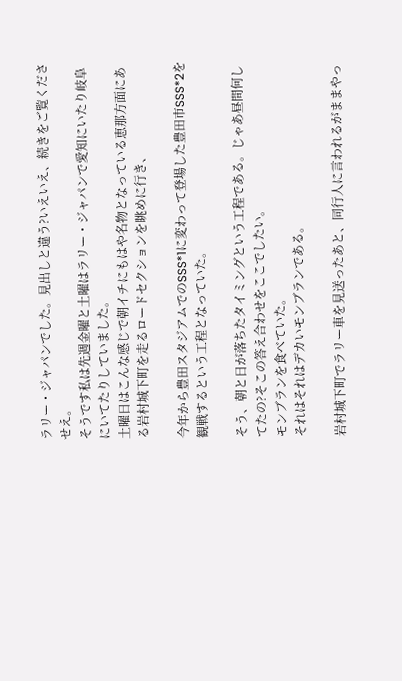ラリー・ジャパンでした。見出しと違う?いえいえ、続きをご覧くださせえ。
そうです私は先週金曜と土曜はラリー・ジャパンで愛知にいたり岐阜にいてたりしていました。
土曜日はこんな感じで朝イチにもはや名物となっている恵那方面にある岩村城下町を走るロードセクションを眺めに行き、

今年から豊田スタジアムでのSSS*1に変わって登場した豊田市SSS*2を観戦するという工程となっていた。

そう、朝と日が落ちたタイミングという工程である。じゃあ昼間何してたの?そこの答え合わせをここでしたい。
モンブランを食べていた。
それはそれはデカいモンブランである。

岩村城下町でラリー車を見送ったあと、同行人に言われるがままやっ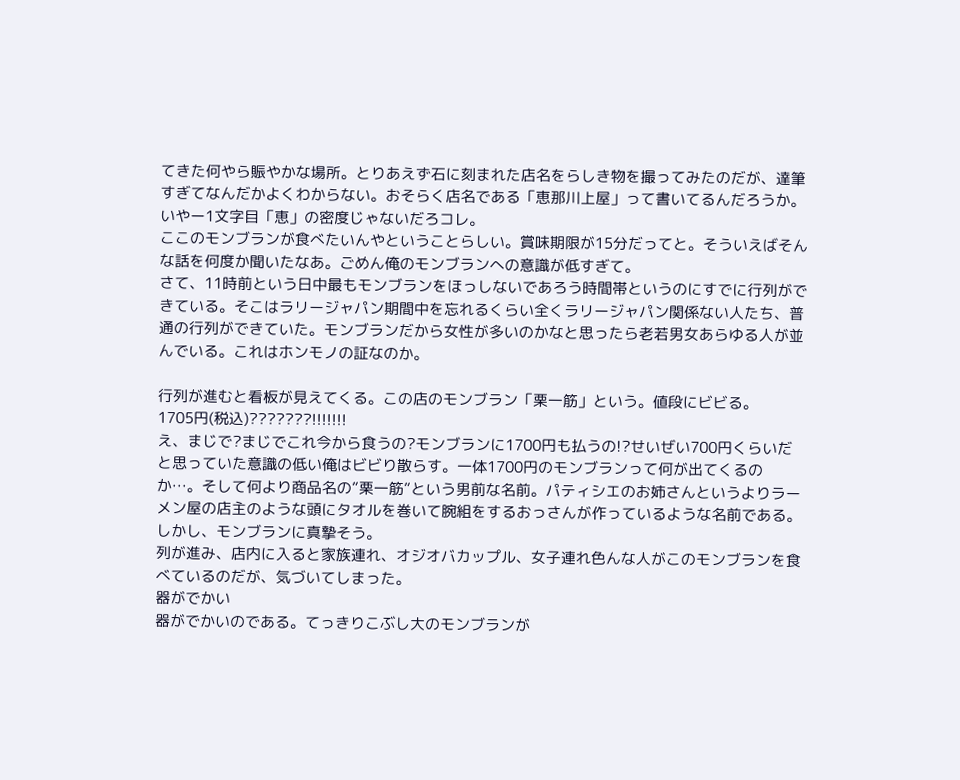てきた何やら賑やかな場所。とりあえず石に刻まれた店名をらしき物を撮ってみたのだが、達筆すぎてなんだかよくわからない。おそらく店名である「恵那川上屋」って書いてるんだろうか。いやー1文字目「恵」の密度じゃないだろコレ。
ここのモンブランが食べたいんやということらしい。賞味期限が15分だってと。そういえばそんな話を何度か聞いたなあ。ごめん俺のモンブランへの意識が低すぎて。
さて、11時前という日中最もモンブランをほっしないであろう時間帯というのにすでに行列ができている。そこはラリージャパン期間中を忘れるくらい全くラリージャパン関係ない人たち、普通の行列ができていた。モンブランだから女性が多いのかなと思ったら老若男女あらゆる人が並んでいる。これはホンモノの証なのか。

行列が進むと看板が見えてくる。この店のモンブラン「栗一筋」という。値段にビビる。
1705円(税込)???????!!!!!!!
え、まじで?まじでこれ今から食うの?モンブランに1700円も払うの!?せいぜい700円くらいだと思っていた意識の低い俺はビビり散らす。一体1700円のモンブランって何が出てくるのか…。そして何より商品名の”栗一筋”という男前な名前。パティシエのお姉さんというよりラーメン屋の店主のような頭にタオルを巻いて腕組をするおっさんが作っているような名前である。しかし、モンブランに真摯そう。
列が進み、店内に入ると家族連れ、オジオバカップル、女子連れ色んな人がこのモンブランを食べているのだが、気づいてしまった。
器がでかい
器がでかいのである。てっきりこぶし大のモンブランが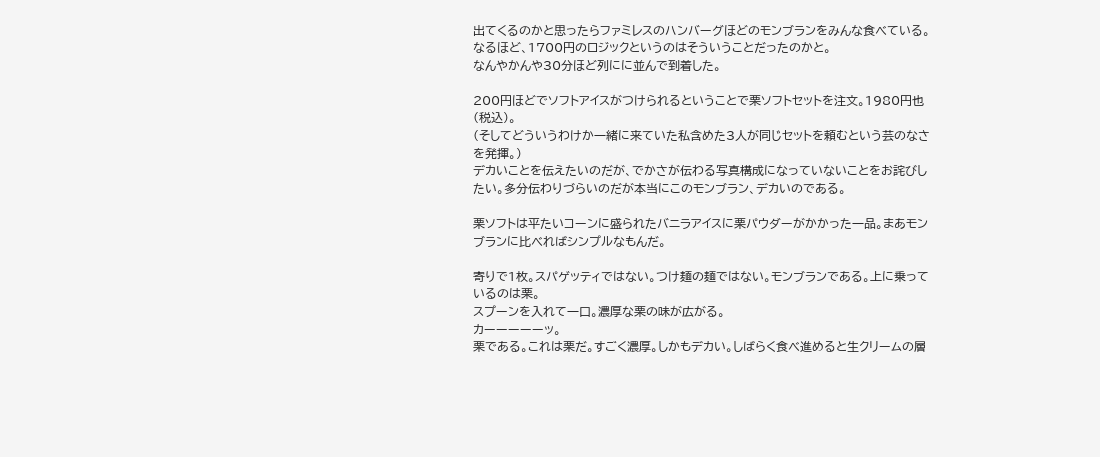出てくるのかと思ったらファミレスのハンバーグほどのモンブランをみんな食べている。なるほど、1700円のロジックというのはそういうことだったのかと。
なんやかんや30分ほど列にに並んで到着した。

200円ほどでソフトアイスがつけられるということで栗ソフトセットを注文。1980円也(税込)。
(そしてどういうわけか一緒に来ていた私含めた3人が同じセットを頼むという芸のなさを発揮。)
デカいことを伝えたいのだが、でかさが伝わる写真構成になっていないことをお詫びしたい。多分伝わりづらいのだが本当にこのモンブラン、デカいのである。

栗ソフトは平たいコーンに盛られたバニラアイスに栗パウダーがかかった一品。まあモンブランに比べればシンプルなもんだ。

寄りで1枚。スパゲッティではない。つけ麺の麺ではない。モンブランである。上に乗っているのは栗。
スプーンを入れて一口。濃厚な栗の味が広がる。
カーーーーーッ。
栗である。これは栗だ。すごく濃厚。しかもデカい。しばらく食べ進めると生クリームの層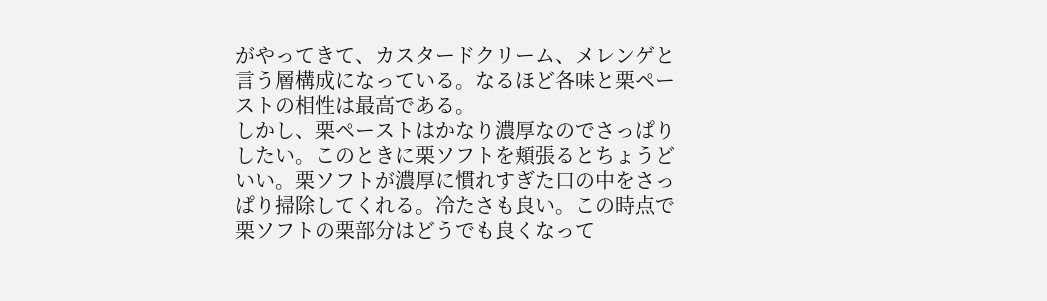がやってきて、カスタードクリーム、メレンゲと言う層構成になっている。なるほど各味と栗ペーストの相性は最高である。
しかし、栗ペーストはかなり濃厚なのでさっぱりしたい。このときに栗ソフトを頬張るとちょうどいい。栗ソフトが濃厚に慣れすぎた口の中をさっぱり掃除してくれる。冷たさも良い。この時点で栗ソフトの栗部分はどうでも良くなって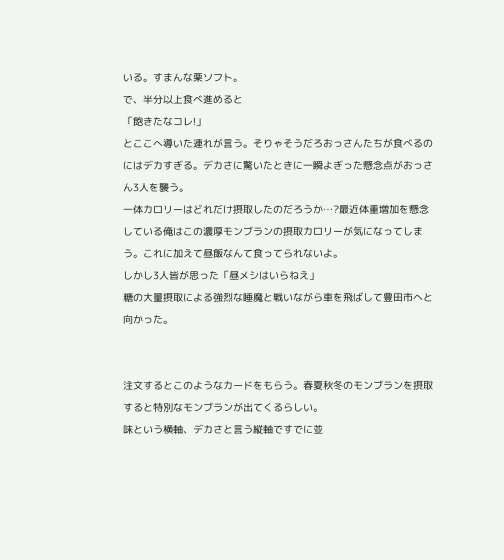いる。すまんな栗ソフト。
で、半分以上食べ進めると
「飽きたなコレ!」
とここへ導いた連れが言う。そりゃそうだろおっさんたちが食べるのにはデカすぎる。デカさに驚いたときに一瞬よぎった懸念点がおっさん3人を襲う。
一体カロリーはどれだけ摂取したのだろうか…?最近体重増加を懸念している俺はこの濃厚モンブランの摂取カロリーが気になってしまう。これに加えて昼飯なんて食ってられないよ。
しかし3人皆が思った「昼メシはいらねえ」
糖の大量摂取による強烈な睡魔と戦いながら車を飛ばして豊田市へと向かった。


注文するとこのようなカードをもらう。春夏秋冬のモンブランを摂取すると特別なモンブランが出てくるらしい。
味という横軸、デカさと言う縦軸ですでに並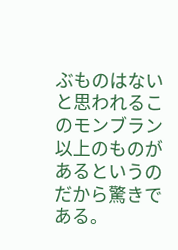ぶものはないと思われるこのモンブラン以上のものがあるというのだから驚きである。